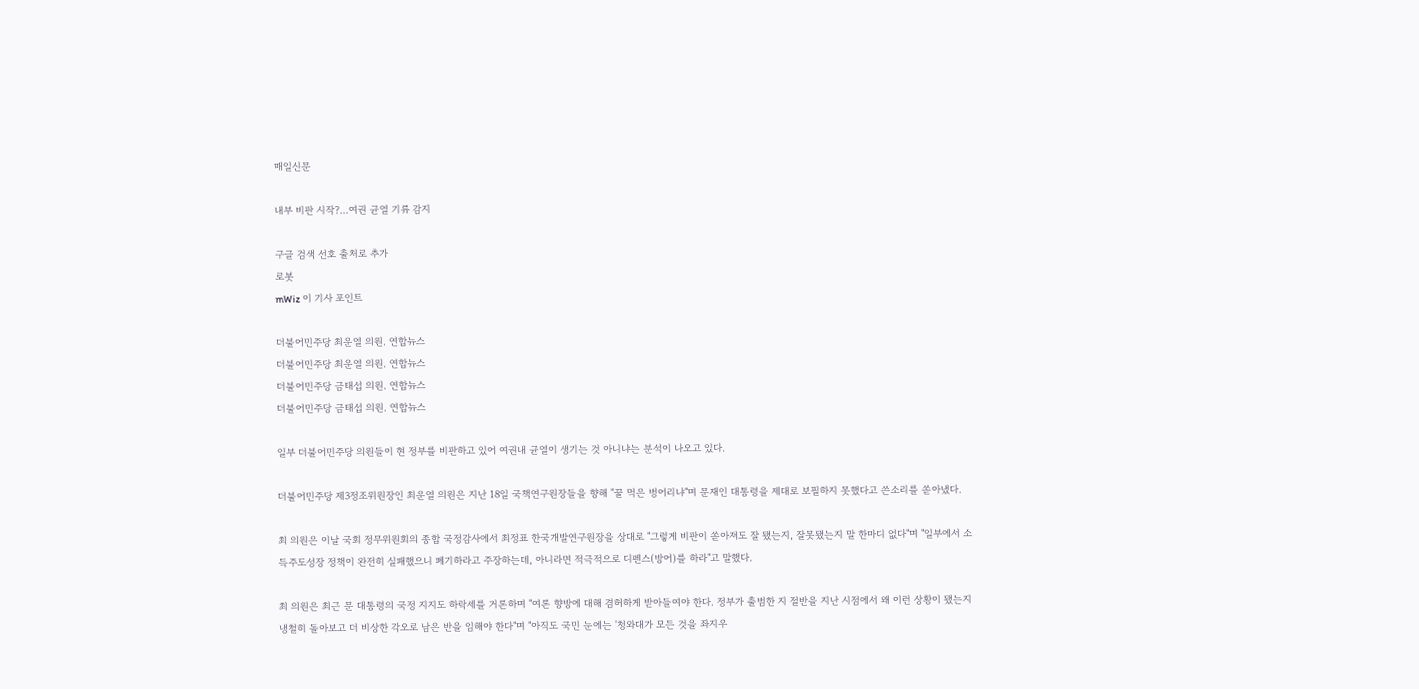매일신문

내부 비판 시작?…여권 균열 기류 감지

구글 검색 선호 출처로 추가
로봇
mWiz 이 기사 포인트

더불어민주당 최운열 의원. 연합뉴스
더불어민주당 최운열 의원. 연합뉴스
더불어민주당 금태섭 의원. 연합뉴스
더불어민주당 금태섭 의원. 연합뉴스

일부 더불어민주당 의원들이 현 정부를 비판하고 있어 여권내 균열이 생기는 것 아니냐는 분석이 나오고 있다.

더불어민주당 제3정조위원장인 최운열 의원은 지난 18일 국책연구원장들을 향해 "꿀 먹은 벙어리냐"며 문재인 대통령을 제대로 보필하지 못했다고 쓴소리를 쏟아냈다.

최 의원은 이날 국회 정무위원회의 종합 국정감사에서 최정표 한국개발연구원장을 상대로 "그렇게 비판이 쏟아져도 잘 됐는지, 잘못됐는지 말 한마디 없다"며 "일부에서 소득주도성장 정책이 완전히 실패했으니 폐기하라고 주장하는데, 아니라면 적극적으로 디펜스(방어)를 하라"고 말했다.

최 의원은 최근 문 대통령의 국정 지지도 하락세를 거론하며 "여론 향방에 대해 겸허하게 받아들여야 한다. 정부가 출범한 지 절반을 지난 시점에서 왜 이런 상황이 됐는지 냉철히 돌아보고 더 비상한 각오로 남은 반을 임해야 한다"며 "아직도 국민 눈에는 '청와대가 모든 것을 좌지우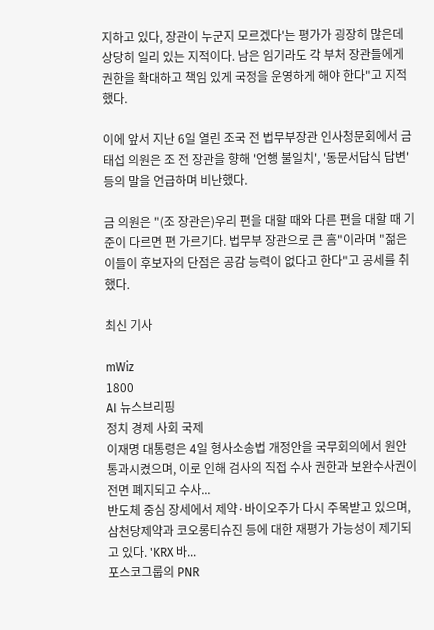지하고 있다, 장관이 누군지 모르겠다'는 평가가 굉장히 많은데 상당히 일리 있는 지적이다. 남은 임기라도 각 부처 장관들에게 권한을 확대하고 책임 있게 국정을 운영하게 해야 한다"고 지적했다.

이에 앞서 지난 6일 열린 조국 전 법무부장관 인사청문회에서 금태섭 의원은 조 전 장관을 향해 '언행 불일치', '동문서답식 답변' 등의 말을 언급하며 비난했다.

금 의원은 "(조 장관은)우리 편을 대할 때와 다른 편을 대할 때 기준이 다르면 편 가르기다. 법무부 장관으로 큰 흠"이라며 "젊은이들이 후보자의 단점은 공감 능력이 없다고 한다"고 공세를 취했다.

최신 기사

mWiz
1800
AI 뉴스브리핑
정치 경제 사회 국제
이재명 대통령은 4일 형사소송법 개정안을 국무회의에서 원안 통과시켰으며, 이로 인해 검사의 직접 수사 권한과 보완수사권이 전면 폐지되고 수사...
반도체 중심 장세에서 제약·바이오주가 다시 주목받고 있으며, 삼천당제약과 코오롱티슈진 등에 대한 재평가 가능성이 제기되고 있다. 'KRX 바...
포스코그룹의 PNR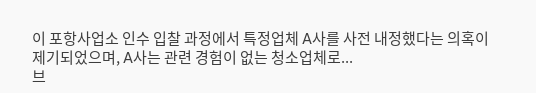이 포항사업소 인수 입찰 과정에서 특정업체 A사를 사전 내정했다는 의혹이 제기되었으며, A사는 관련 경험이 없는 청소업체로...
브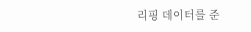리핑 데이터를 준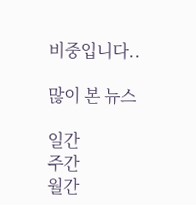비중입니다..

많이 본 뉴스

일간
주간
월간